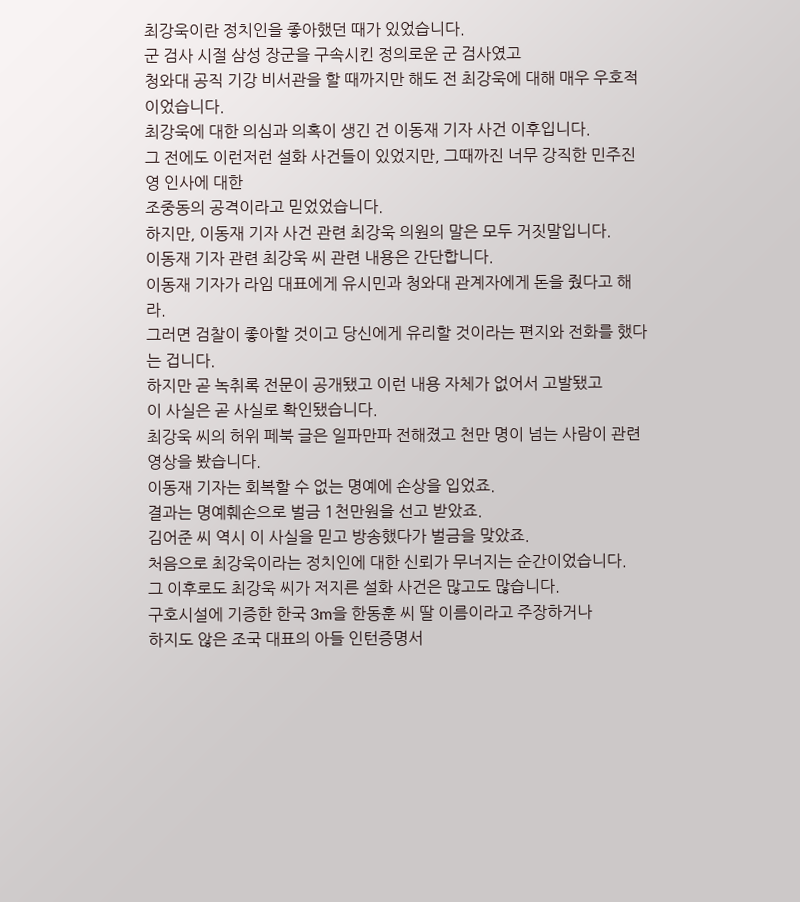최강욱이란 정치인을 좋아했던 때가 있었습니다.
군 검사 시절 삼성 장군을 구속시킨 정의로운 군 검사였고
청와대 공직 기강 비서관을 할 때까지만 해도 전 최강욱에 대해 매우 우호적이었습니다.
최강욱에 대한 의심과 의혹이 생긴 건 이동재 기자 사건 이후입니다.
그 전에도 이런저런 설화 사건들이 있었지만, 그때까진 너무 강직한 민주진영 인사에 대한
조중동의 공격이라고 믿었었습니다.
하지만, 이동재 기자 사건 관련 최강욱 의원의 말은 모두 거짓말입니다.
이동재 기자 관련 최강욱 씨 관련 내용은 간단합니다.
이동재 기자가 라임 대표에게 유시민과 청와대 관계자에게 돈을 줬다고 해라.
그러면 검찰이 좋아할 것이고 당신에게 유리할 것이라는 편지와 전화를 했다는 겁니다.
하지만 곧 녹취록 전문이 공개됐고 이런 내용 자체가 없어서 고발됐고
이 사실은 곧 사실로 확인됐습니다.
최강욱 씨의 허위 페북 글은 일파만파 전해졌고 천만 명이 넘는 사람이 관련 영상을 봤습니다.
이동재 기자는 회복할 수 없는 명예에 손상을 입었죠.
결과는 명예훼손으로 벌금 1천만원을 선고 받았죠.
김어준 씨 역시 이 사실을 믿고 방송했다가 벌금을 맞았죠.
처음으로 최강욱이라는 정치인에 대한 신뢰가 무너지는 순간이었습니다.
그 이후로도 최강욱 씨가 저지른 설화 사건은 많고도 많습니다.
구호시설에 기증한 한국 3m을 한동훈 씨 딸 이름이라고 주장하거나
하지도 않은 조국 대표의 아들 인턴증명서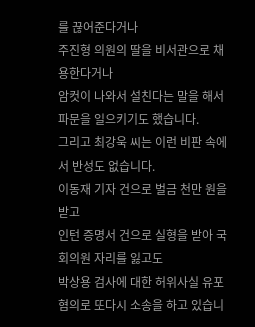를 끊어준다거나
주진형 의원의 딸을 비서관으로 채용한다거나
암컷이 나와서 설친다는 말을 해서 파문을 일으키기도 했습니다.
그리고 최강욱 씨는 이런 비판 속에서 반성도 없습니다.
이동재 기자 건으로 벌금 천만 원을 받고
인턴 증명서 건으로 실형을 받아 국회의원 자리를 잃고도
박상용 검사에 대한 허위사실 유포 혐의로 또다시 소송을 하고 있습니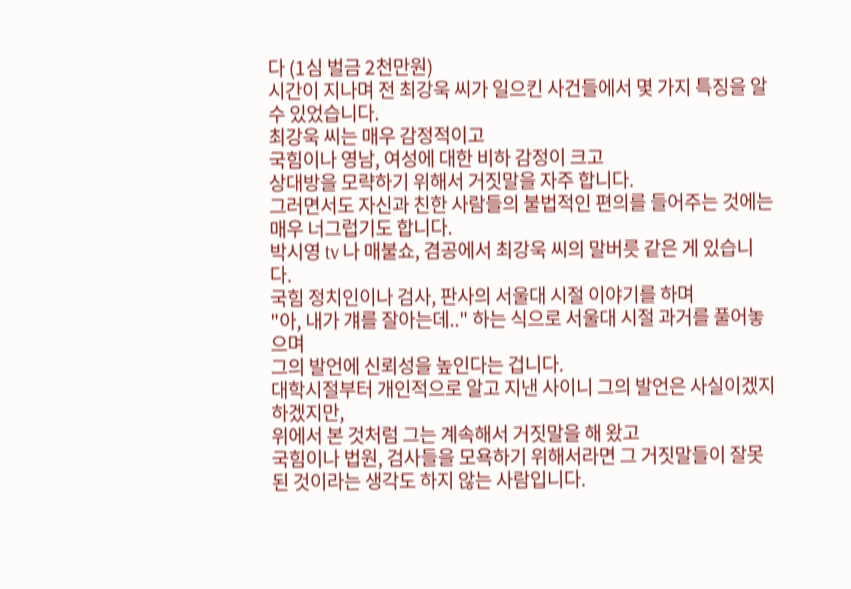다 (1심 벌금 2천만원)
시간이 지나며 전 최강욱 씨가 일으킨 사건들에서 몇 가지 특징을 알 수 있었습니다.
최강욱 씨는 매우 감정적이고
국힘이나 영남, 여성에 대한 비하 감정이 크고
상대방을 모략하기 위해서 거짓말을 자주 합니다.
그러면서도 자신과 친한 사람들의 불법적인 편의를 들어주는 것에는 매우 너그럽기도 합니다.
박시영 tv 나 매불쇼, 겸공에서 최강욱 씨의 말버릇 같은 게 있습니다.
국힘 정치인이나 검사, 판사의 서울대 시절 이야기를 하며
"아, 내가 걔를 잘아는데.." 하는 식으로 서울대 시절 과거를 풀어놓으며
그의 발언에 신뢰성을 높인다는 겁니다.
대학시절부터 개인적으로 알고 지낸 사이니 그의 발언은 사실이겠지 하겠지만,
위에서 본 것처럼 그는 계속해서 거짓말을 해 왔고
국힘이나 법원, 검사들을 모욕하기 위해서라면 그 거짓말들이 잘못된 것이라는 생각도 하지 않는 사람입니다.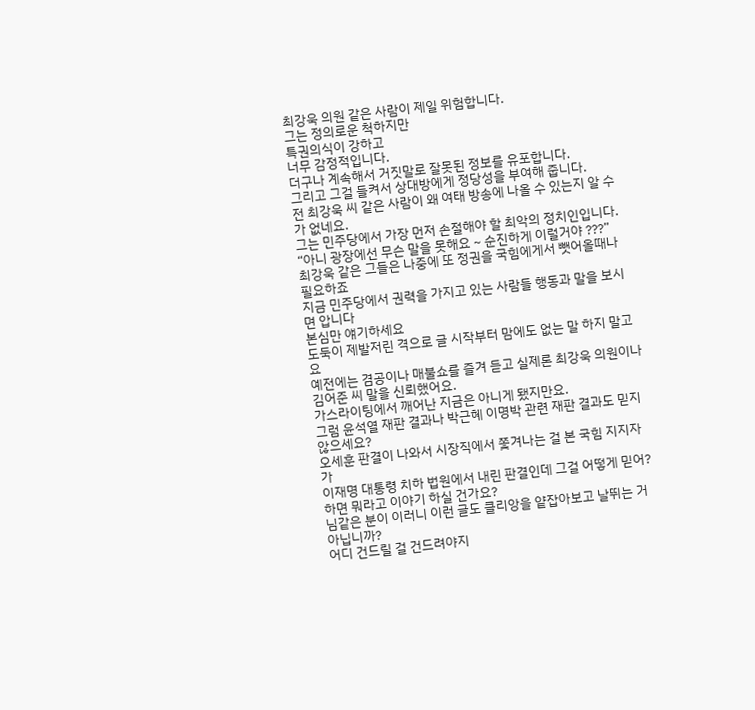최강욱 의원 같은 사람이 제일 위험합니다.
그는 정의로운 척하지만
특권의식이 강하고
너무 감정적입니다.
더구나 계속해서 거짓말로 잘못된 정보를 유포합니다.
그리고 그걸 들켜서 상대방에게 정당성을 부여해 줍니다.
전 최강욱 씨 같은 사람이 왜 여태 방송에 나올 수 있는지 알 수가 없네요.
그는 민주당에서 가장 먼저 손절해야 할 최악의 정치인입니다.
“아니 광장에선 무슨 말을 못해요 ~ 순진하게 이럴거야 ???”
최강욱 같은 그들은 나중에 또 정권을 국힘에게서 뺏어올때나 필요하죠
지금 민주당에서 권력을 가지고 있는 사람들 행동과 말을 보시면 압니다
본심만 얘기하세요
도둑이 제발저린 격으로 글 시작부터 맘에도 없는 말 하지 말고요
예전에는 겸공이나 매불쇼를 즐겨 듣고 실제론 최강욱 의원이나 김어준 씨 말을 신뢰했어요.
가스라이팅에서 깨어난 지금은 아니게 됐지만요.
그럼 윤석열 재판 결과나 박근혜 이명박 관련 재판 결과도 믿지 않으세요?
오세훈 판결이 나와서 시장직에서 쫓겨나는 걸 본 국힘 지지자가
이재명 대통령 치하 법원에서 내린 판결인데 그걸 어떻게 믿어? 하면 뭐라고 이야기 하실 건가요?
님같은 분이 이러니 이런 글도 클리앙을 얕잡아보고 날뛰는 거 아닙니까?
어디 건드릴 걸 건드려야지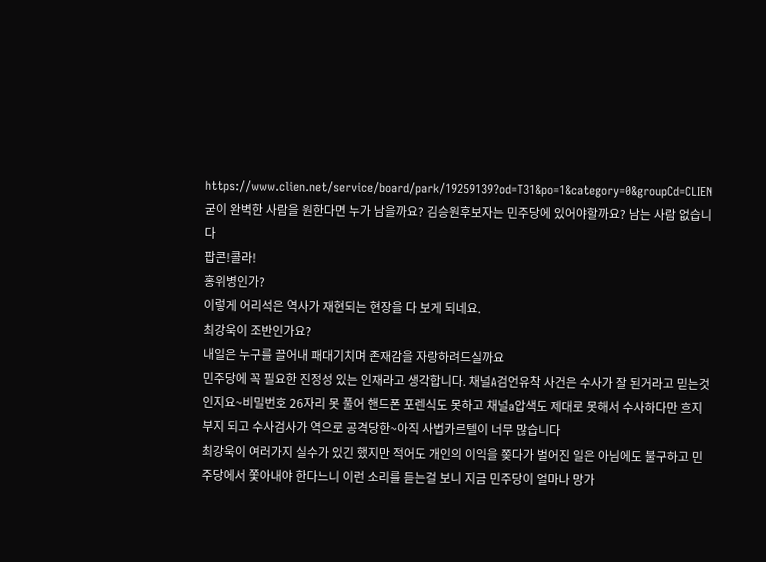https://www.clien.net/service/board/park/19259139?od=T31&po=1&category=0&groupCd=CLIEN
굳이 완벽한 사람을 원한다면 누가 남을까요? 김승원후보자는 민주당에 있어야할까요? 남는 사람 없습니다
팝콘!콜라!
홍위병인가?
이렇게 어리석은 역사가 재현되는 현장을 다 보게 되네요.
최강욱이 조반인가요?
내일은 누구를 끌어내 패대기치며 존재감을 자랑하려드실까요
민주당에 꼭 필요한 진정성 있는 인재라고 생각합니다. 채널A검언유착 사건은 수사가 잘 된거라고 믿는것인지요~비밀번호 26자리 못 풀어 핸드폰 포렌식도 못하고 채널a압색도 제대로 못해서 수사하다만 흐지부지 되고 수사검사가 역으로 공격당한~아직 사법카르텔이 너무 많습니다
최강욱이 여러가지 실수가 있긴 했지만 적어도 개인의 이익을 쫒다가 벌어진 일은 아님에도 불구하고 민주당에서 쫓아내야 한다느니 이런 소리를 듣는걸 보니 지금 민주당이 얼마나 망가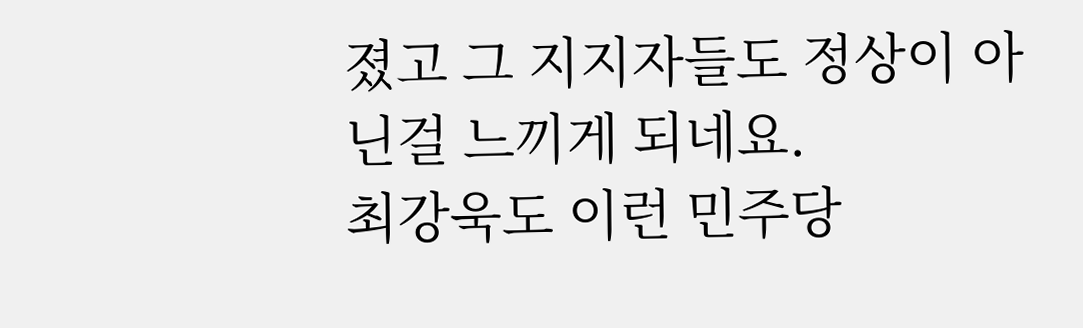졌고 그 지지자들도 정상이 아닌걸 느끼게 되네요.
최강욱도 이런 민주당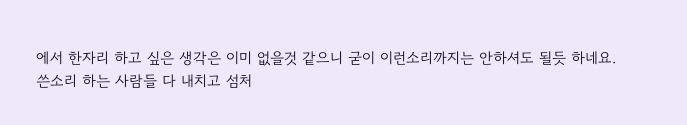에서 한자리 하고 싶은 생각은 이미 없을것 같으니 굳이 이런소리까지는 안하셔도 될듯 하네요.
쓴소리 하는 사람들 다 내치고 섬처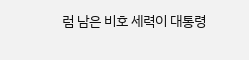럼 남은 비호 세력이 대통령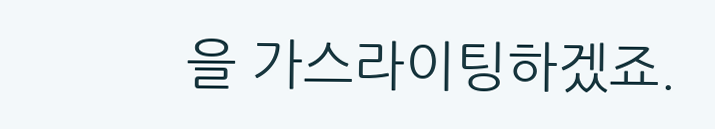을 가스라이팅하겠죠.